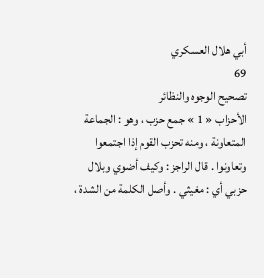أبي هلال العسكري
69
تصحيح الوجوه والنظائر
الأحزاب « 1 » جمع حزب ، وهو : الجماعة المتعاونة ، ومنه تحزب القوم إذا اجتمعوا وتعاونوا . قال الراجز : وكيف أضوي وبلال حزبي أي : مغيثي . وأصل الكلمة من الشدة ،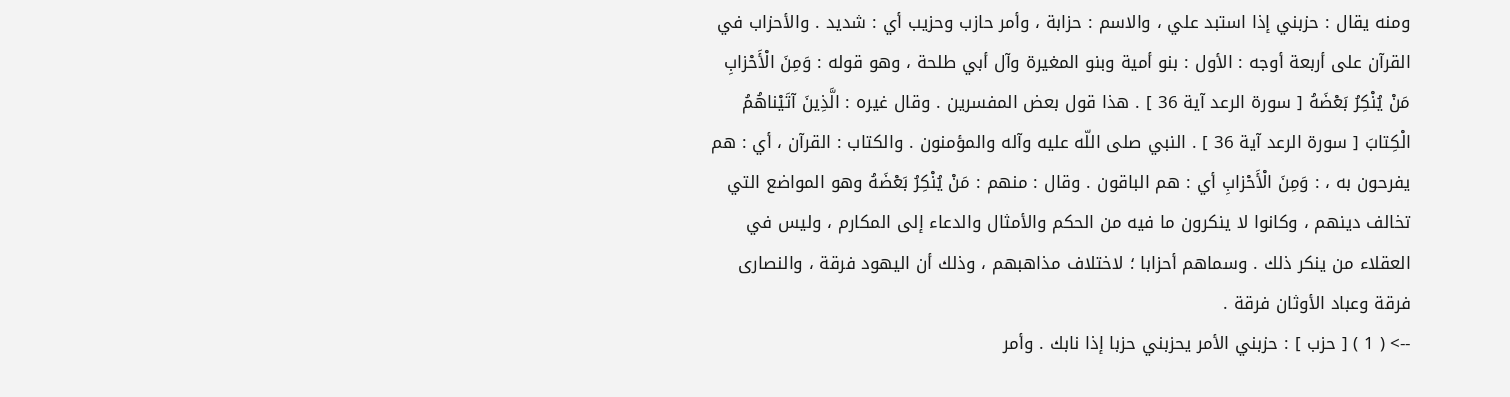ومنه يقال : حزبني إذا استبد علي ، والاسم : حزابة ، وأمر حازب وحزيب أي : شديد . والأحزاب في القرآن على أربعة أوجه : الأول : بنو أمية وبنو المغيرة وآل أبي طلحة ، وهو قوله : وَمِنَ الْأَحْزابِ مَنْ يُنْكِرُ بَعْضَهُ [ سورة الرعد آية 36 ] . هذا قول بعض المفسرين . وقال غيره : الَّذِينَ آتَيْناهُمُ الْكِتابَ [ سورة الرعد آية 36 ] . النبي صلى اللّه عليه وآله والمؤمنون . والكتاب : القرآن ، أي : هم يفرحون به ، : وَمِنَ الْأَحْزابِ أي : هم الباقون . وقال : منهم : مَنْ يُنْكِرُ بَعْضَهُ وهو المواضع التي تخالف دينهم ، وكانوا لا ينكرون ما فيه من الحكم والأمثال والدعاء إلى المكارم ، وليس في العقلاء من ينكر ذلك . وسماهم أحزابا ؛ لاختلاف مذاهبهم ، وذلك أن اليهود فرقة ، والنصارى فرقة وعباد الأوثان فرقة .
--> ( 1 ) [ حزب ] : حزبني الأمر يحزبني حزبا إذا نابك . وأمر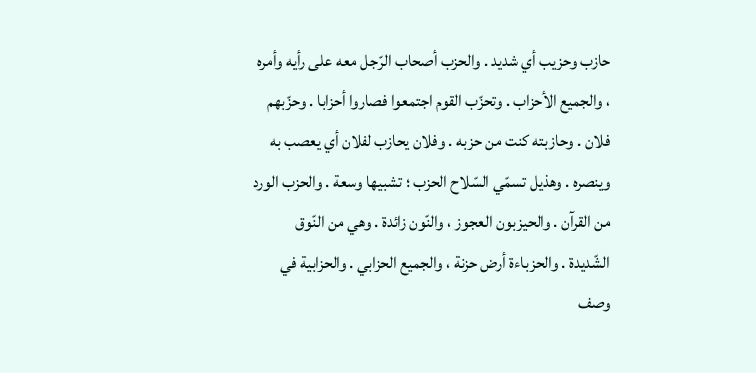حازب وحزيب أي شديد . والحزب أصحاب الرّجل معه على رأيه وأمره ، والجميع الأحزاب . وتحزّب القوم اجتمعوا فصاروا أحزابا . وحزّبهم فلان . وحازبته كنت من حزبه . وفلان يحازب لفلان أي يعصب به وينصره . وهذيل تسمّي السّلاح الحزب ؛ تشبيها وسعة . والحزب الورد من القرآن . والحيزبون العجوز ، والنّون زائدة . وهي من النّوق الشّديدة . والحزباءة أرض حزنة ، والجميع الحزابي . والحزابية في وصف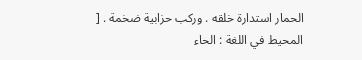الحمار استدارة خلقه . وركب حزابية ضخمة . [ المحيط في اللغة : الحاء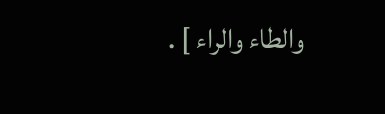والطاء والراء ] .